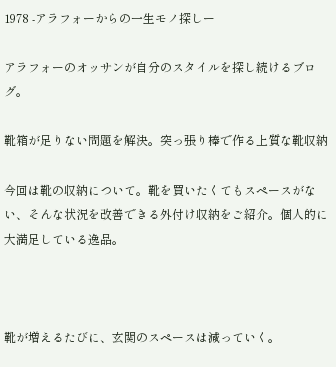1978 -アラフォーからの一生モノ探しー

アラフォーのオッサンが自分のスタイルを探し続けるブログ。

靴箱が足りない問題を解決。突っ張り棒で作る上質な靴収納

今回は靴の収納について。靴を買いたくてもスペースがない、そんな状況を改善できる外付け収納をご紹介。個人的に大満足している逸品。



靴が増えるたびに、玄関のスペースは減っていく。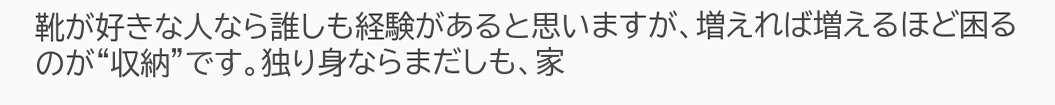靴が好きな人なら誰しも経験があると思いますが、増えれば増えるほど困るのが“収納”です。独り身ならまだしも、家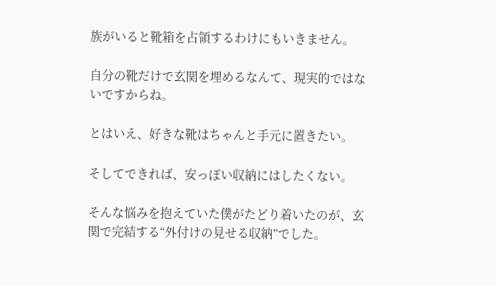族がいると靴箱を占領するわけにもいきません。

自分の靴だけで玄関を埋めるなんて、現実的ではないですからね。

とはいえ、好きな靴はちゃんと手元に置きたい。

そしてできれば、安っぽい収納にはしたくない。

そんな悩みを抱えていた僕がたどり着いたのが、玄関で完結する“外付けの見せる収納”でした。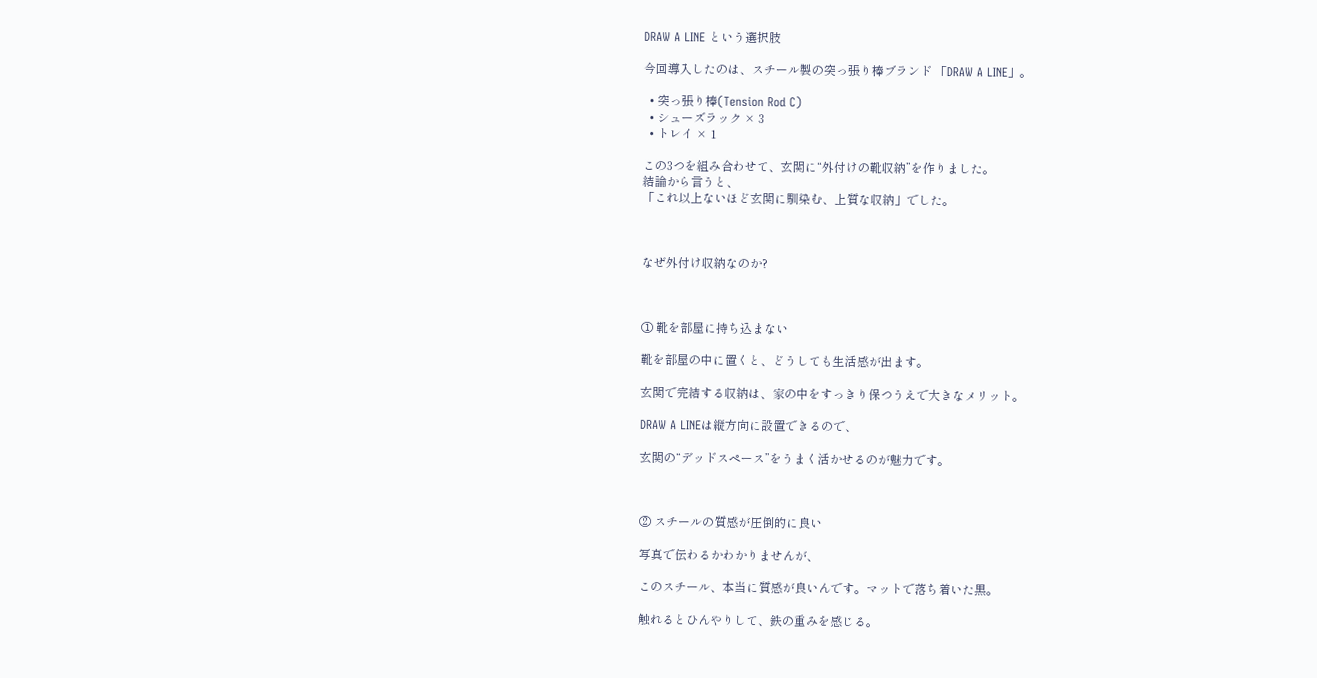DRAW A LINE という選択肢

今回導入したのは、スチール製の突っ張り棒ブランド 「DRAW A LINE」。

  • 突っ張り棒(Tension Rod C)
  • シューズラック × 3
  • トレイ × 1

この3つを組み合わせて、玄関に“外付けの靴収納”を作りました。
結論から言うと、
「これ以上ないほど玄関に馴染む、上質な収納」でした。



なぜ外付け収納なのか?



① 靴を部屋に持ち込まない

靴を部屋の中に置くと、どうしても生活感が出ます。

玄関で完結する収納は、家の中をすっきり保つうえで大きなメリット。

DRAW A LINEは縦方向に設置できるので、

玄関の“デッドスペース”をうまく活かせるのが魅力です。



② スチールの質感が圧倒的に良い

写真で伝わるかわかりませんが、

このスチール、本当に質感が良いんです。マットで落ち着いた黒。

触れるとひんやりして、鉄の重みを感じる。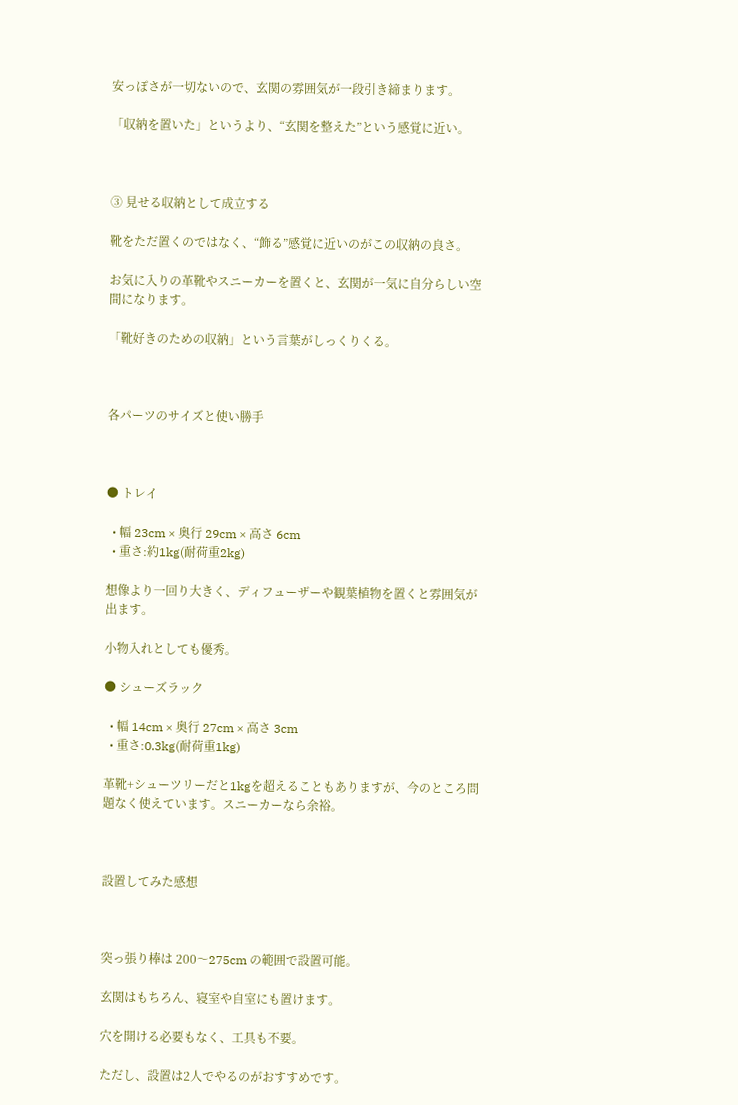安っぽさが一切ないので、玄関の雰囲気が一段引き締まります。

「収納を置いた」というより、“玄関を整えた”という感覚に近い。



③ 見せる収納として成立する

靴をただ置くのではなく、“飾る”感覚に近いのがこの収納の良さ。

お気に入りの革靴やスニーカーを置くと、玄関が一気に自分らしい空間になります。

「靴好きのための収納」という言葉がしっくりくる。



各パーツのサイズと使い勝手



● トレイ

  • 幅 23cm × 奥行 29cm × 高さ 6cm
  • 重さ:約1kg(耐荷重2kg)

想像より一回り大きく、ディフューザーや観葉植物を置くと雰囲気が出ます。

小物入れとしても優秀。

● シューズラック

  • 幅 14cm × 奥行 27cm × 高さ 3cm
  • 重さ:0.3kg(耐荷重1kg)

革靴+シューツリーだと1kgを超えることもありますが、今のところ問題なく使えています。スニーカーなら余裕。



設置してみた感想



突っ張り棒は 200〜275cm の範囲で設置可能。

玄関はもちろん、寝室や自室にも置けます。

穴を開ける必要もなく、工具も不要。

ただし、設置は2人でやるのがおすすめです。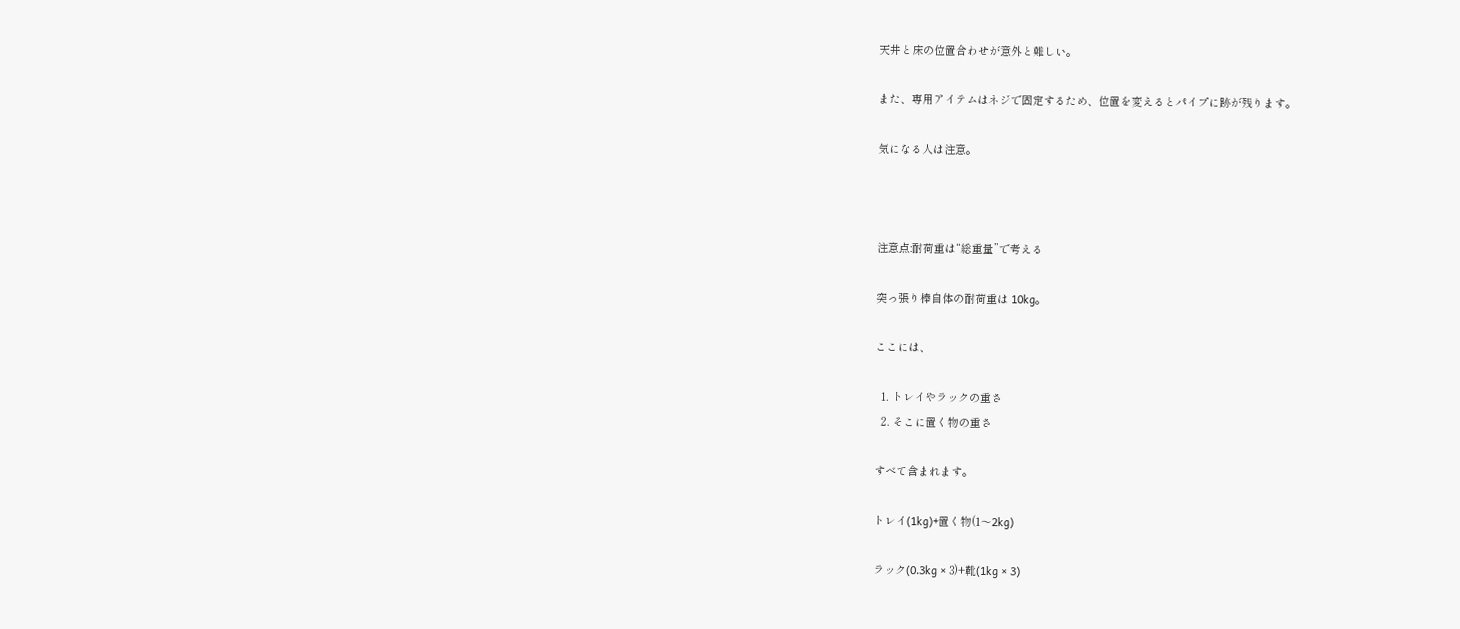天井と床の位置合わせが意外と難しい。

また、専用アイテムはネジで固定するため、位置を変えるとパイプに跡が残ります。

気になる人は注意。



注意点:耐荷重は“総重量”で考える

突っ張り棒自体の耐荷重は 10kg。

ここには、

  1. トレイやラックの重さ
  2. そこに置く物の重さ

すべて含まれます。

トレイ(1kg)+置く物(1〜2kg)

ラック(0.3kg × 3)+靴(1kg × 3)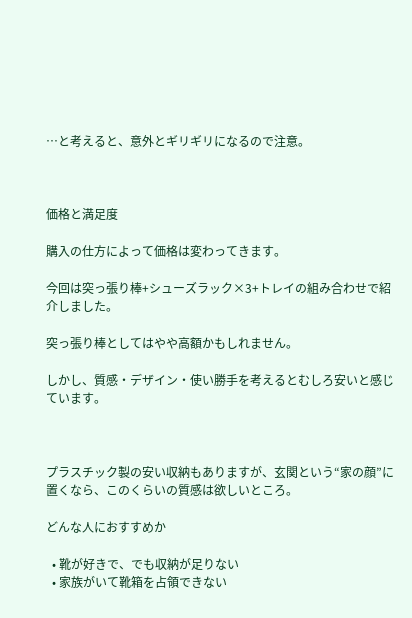…と考えると、意外とギリギリになるので注意。



価格と満足度

購入の仕方によって価格は変わってきます。

今回は突っ張り棒+シューズラック×3+トレイの組み合わせで紹介しました。

突っ張り棒としてはやや高額かもしれません。

しかし、質感・デザイン・使い勝手を考えるとむしろ安いと感じています。



プラスチック製の安い収納もありますが、玄関という“家の顔”に置くなら、このくらいの質感は欲しいところ。

どんな人におすすめか

  • 靴が好きで、でも収納が足りない
  • 家族がいて靴箱を占領できない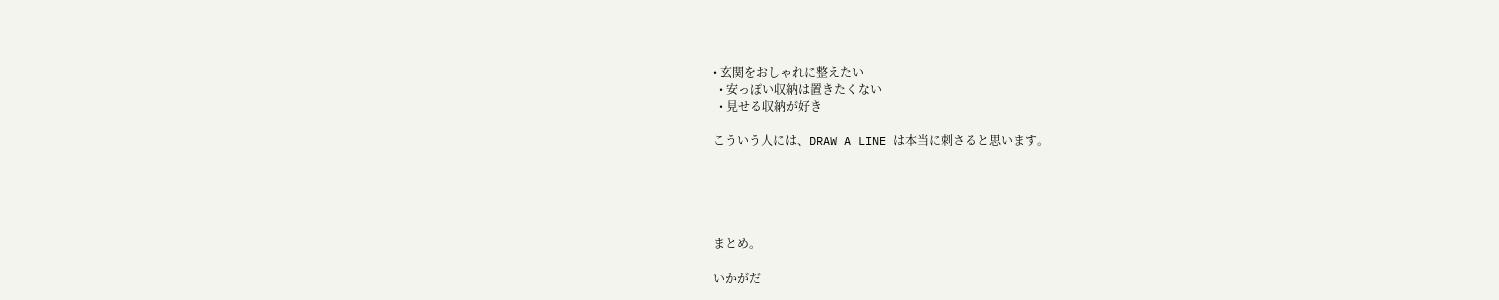• 玄関をおしゃれに整えたい
  • 安っぽい収納は置きたくない
  • 見せる収納が好き

こういう人には、DRAW A LINE は本当に刺さると思います。





まとめ。

いかがだ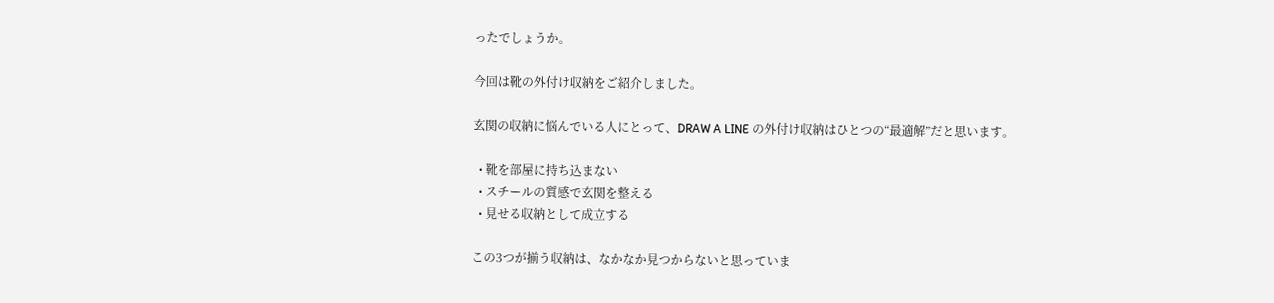ったでしょうか。

今回は靴の外付け収納をご紹介しました。

玄関の収納に悩んでいる人にとって、DRAW A LINE の外付け収納はひとつの“最適解”だと思います。

  • 靴を部屋に持ち込まない
  • スチールの質感で玄関を整える
  • 見せる収納として成立する

この3つが揃う収納は、なかなか見つからないと思っていま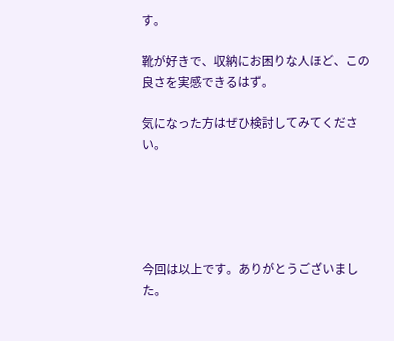す。

靴が好きで、収納にお困りな人ほど、この良さを実感できるはず。

気になった方はぜひ検討してみてください。





今回は以上です。ありがとうございました。